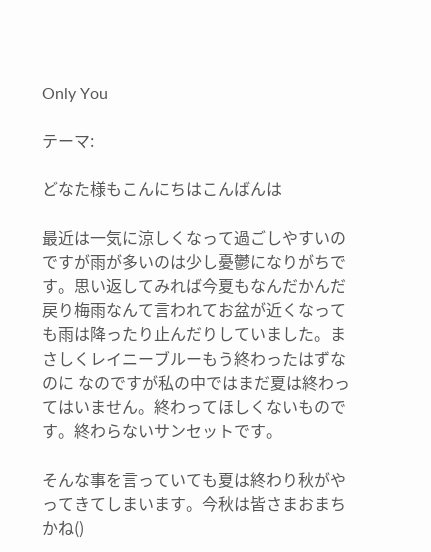Only You

テーマ:

どなた様もこんにちはこんばんは

最近は一気に涼しくなって過ごしやすいのですが雨が多いのは少し憂鬱になりがちです。思い返してみれば今夏もなんだかんだ戻り梅雨なんて言われてお盆が近くなっても雨は降ったり止んだりしていました。まさしくレイニーブルーもう終わったはずなのに なのですが私の中ではまだ夏は終わってはいません。終わってほしくないものです。終わらないサンセットです。

そんな事を言っていても夏は終わり秋がやってきてしまいます。今秋は皆さまおまちかね()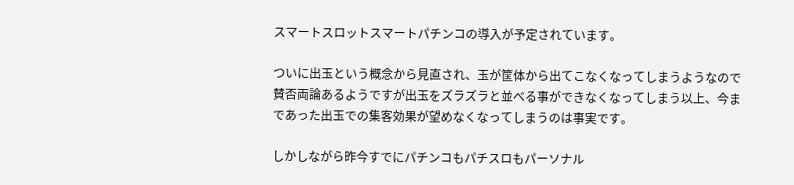スマートスロットスマートパチンコの導入が予定されています。

ついに出玉という概念から見直され、玉が筐体から出てこなくなってしまうようなので賛否両論あるようですが出玉をズラズラと並べる事ができなくなってしまう以上、今まであった出玉での集客効果が望めなくなってしまうのは事実です。

しかしながら昨今すでにパチンコもパチスロもパーソナル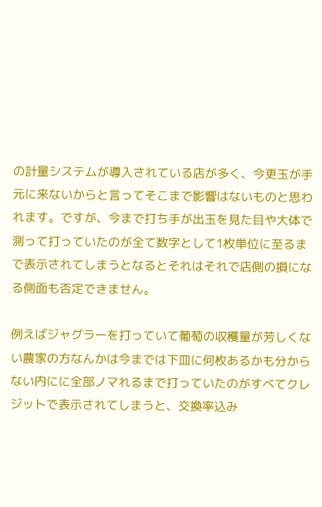の計量システムが導入されている店が多く、今更玉が手元に来ないからと言ってそこまで影響はないものと思われます。ですが、今まで打ち手が出玉を見た目や大体で測って打っていたのが全て数字として1枚単位に至るまで表示されてしまうとなるとそれはそれで店側の損になる側面も否定できません。

例えばジャグラーを打っていて葡萄の収穫量が芳しくない農家の方なんかは今までは下皿に何枚あるかも分からない内にに全部ノマれるまで打っていたのがすべてクレジットで表示されてしまうと、交換率込み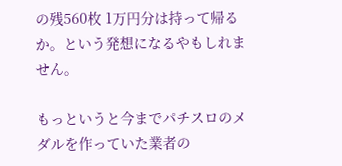の残560枚 1万円分は持って帰るか。という発想になるやもしれません。

もっというと今までパチスロのメダルを作っていた業者の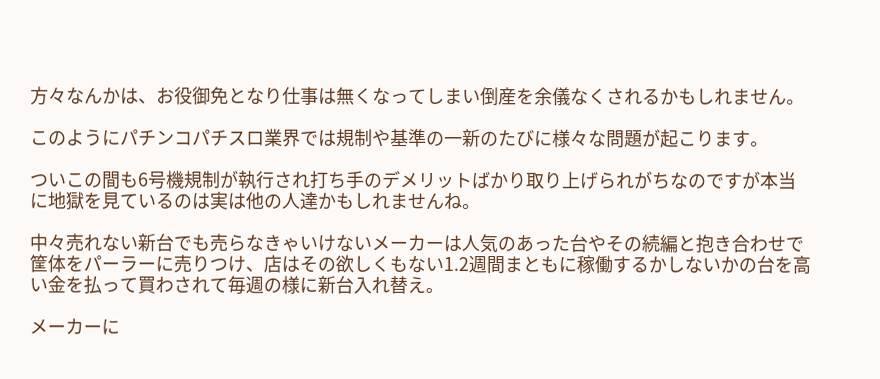方々なんかは、お役御免となり仕事は無くなってしまい倒産を余儀なくされるかもしれません。

このようにパチンコパチスロ業界では規制や基準の一新のたびに様々な問題が起こります。

ついこの間も6号機規制が執行され打ち手のデメリットばかり取り上げられがちなのですが本当に地獄を見ているのは実は他の人達かもしれませんね。

中々売れない新台でも売らなきゃいけないメーカーは人気のあった台やその続編と抱き合わせで筐体をパーラーに売りつけ、店はその欲しくもない1.2週間まともに稼働するかしないかの台を高い金を払って買わされて毎週の様に新台入れ替え。

メーカーに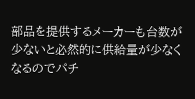部品を提供するメーカーも台数が少ないと必然的に供給量が少なくなるのでパチ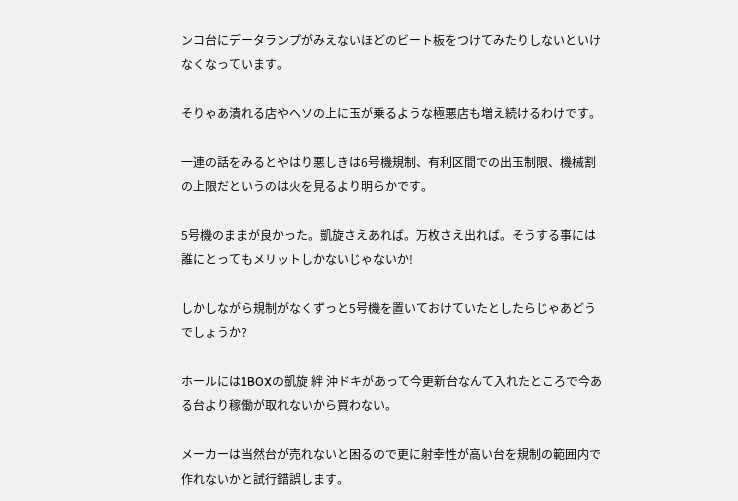ンコ台にデータランプがみえないほどのビート板をつけてみたりしないといけなくなっています。

そりゃあ潰れる店やヘソの上に玉が乗るような極悪店も増え続けるわけです。

一連の話をみるとやはり悪しきは6号機規制、有利区間での出玉制限、機械割の上限だというのは火を見るより明らかです。

5号機のままが良かった。凱旋さえあれば。万枚さえ出れば。そうする事には誰にとってもメリットしかないじゃないか!

しかしながら規制がなくずっと5号機を置いておけていたとしたらじゃあどうでしょうか?

ホールには1BOXの凱旋 絆 沖ドキがあって今更新台なんて入れたところで今ある台より稼働が取れないから買わない。

メーカーは当然台が売れないと困るので更に射幸性が高い台を規制の範囲内で作れないかと試行錯誤します。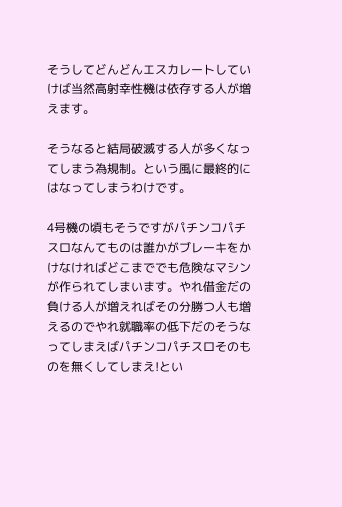そうしてどんどんエスカレートしていけば当然高射幸性機は依存する人が増えます。

そうなると結局破滅する人が多くなってしまう為規制。という風に最終的にはなってしまうわけです。

4号機の頃もそうですがパチンコパチスロなんてものは誰かがブレーキをかけなければどこまででも危険なマシンが作られてしまいます。やれ借金だの負ける人が増えればその分勝つ人も増えるのでやれ就職率の低下だのそうなってしまえばパチンコパチスロそのものを無くしてしまえ!とい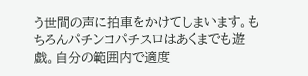う世間の声に拍車をかけてしまいます。もちろんパチンコパチスロはあくまでも遊戯。自分の範囲内で適度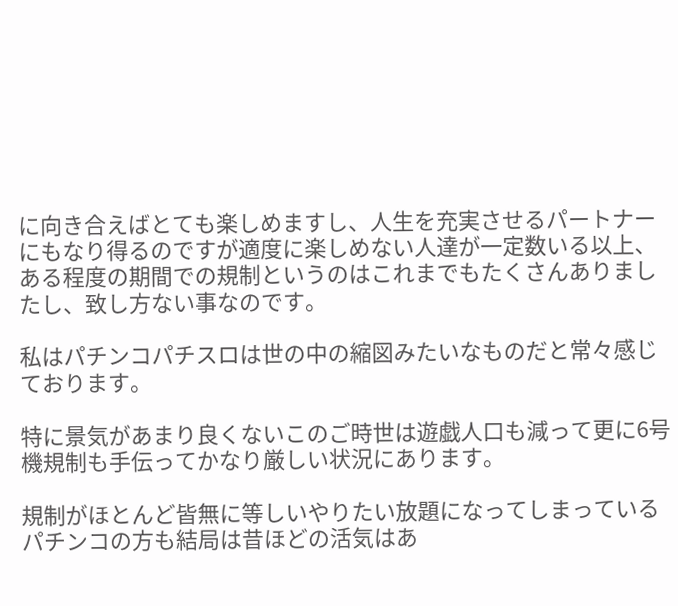に向き合えばとても楽しめますし、人生を充実させるパートナーにもなり得るのですが適度に楽しめない人達が一定数いる以上、ある程度の期間での規制というのはこれまでもたくさんありましたし、致し方ない事なのです。

私はパチンコパチスロは世の中の縮図みたいなものだと常々感じております。

特に景気があまり良くないこのご時世は遊戯人口も減って更に6号機規制も手伝ってかなり厳しい状況にあります。

規制がほとんど皆無に等しいやりたい放題になってしまっているパチンコの方も結局は昔ほどの活気はあ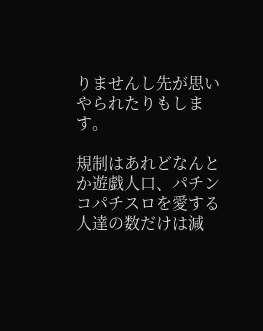りませんし先が思いやられたりもします。

規制はあれどなんとか遊戯人口、パチンコパチスロを愛する人達の数だけは減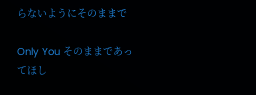らないようにそのままで

Only You そのままであってほし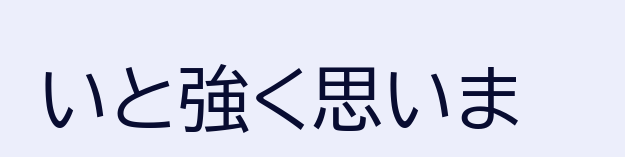いと強く思いま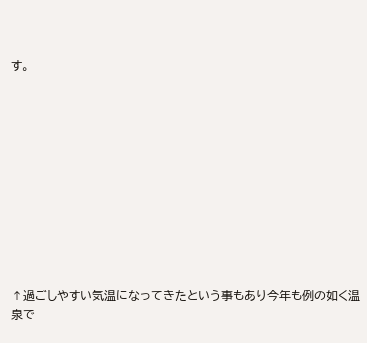す。











↑過ごしやすい気温になってきたという事もあり今年も例の如く温泉で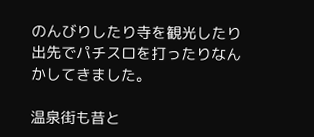のんびりしたり寺を観光したり出先でパチスロを打ったりなんかしてきました。

温泉街も昔と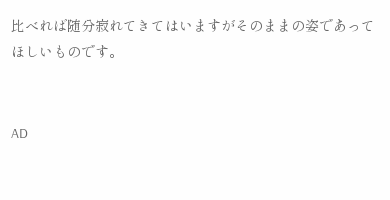比べれば随分寂れてきてはいますがそのままの姿であってほしいものです。


AD